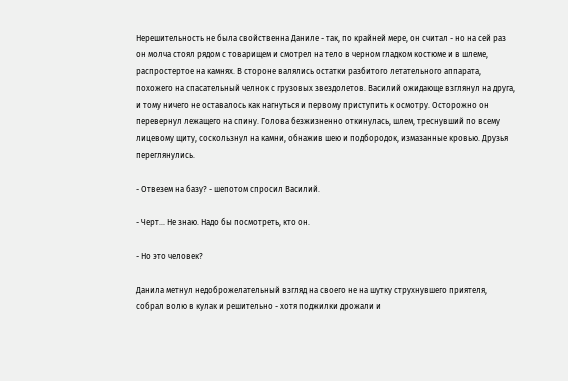Нерешительность не была свойственна Даниле - так, по крайней мере, он считал - но на сей раз он молча стоял рядом с товарищем и смотрел на тело в черном гладком костюме и в шлеме, распростертое на камнях. В стороне валялись остатки разбитого летательного аппарата, похожего на спасательный челнок с грузовых звездолетов. Василий ожидающе взглянул на друга, и тому ничего не оставалось как нагнуться и первому приступить к осмотру. Осторожно он перевернул лежащего на спину. Голова безжизненно откинулась, шлем, треснувший по всему лицевому щиту, соскользнул на камни, обнажив шею и подбородок, измазанные кровью. Друзья переглянулись.

- Отвезем на базу? - шепотом спросил Василий.

- Черт... Не знаю. Надо бы посмотреть, кто он.

- Но это человек?

Данила метнул недоброжелательный взгляд на своего не на шутку струхнувшего приятеля, собрал волю в кулак и решительно - хотя поджилки дрожали и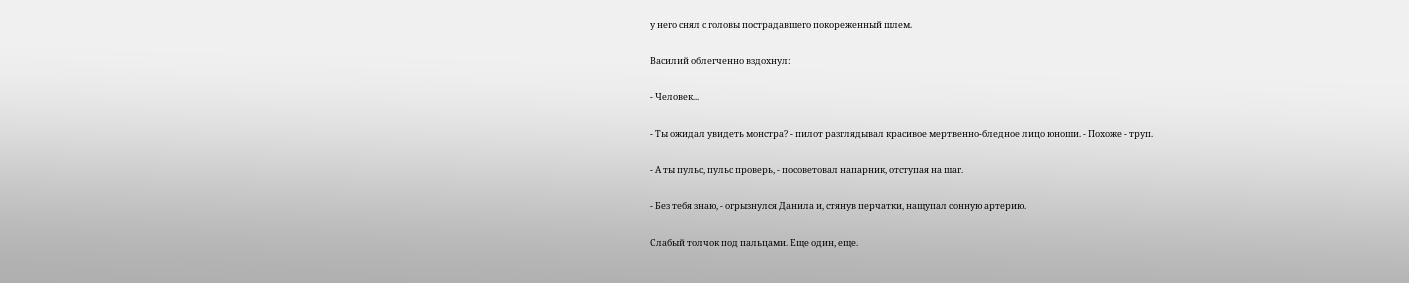у него снял с головы пострадавшего покореженный шлем.

Василий облегченно вздохнул:

- Человек...

- Ты ожидал увидеть монстра? - пилот разглядывал красивое мертвенно-бледное лицо юноши. - Похоже - труп.

- А ты пульс, пульс проверь, - посоветовал напарник, отступая на шаг.

- Без тебя знаю, - огрызнулся Данила и, стянув перчатки, нащупал сонную артерию.

Слабый толчок под пальцами. Еще один, еще.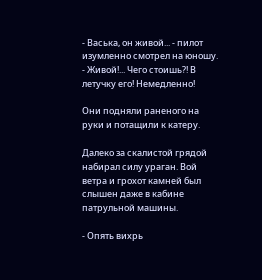- Васька, он живой... - пилот изумленно смотрел на юношу. - Живой!... Чего стоишь?! В летучку его! Немедленно!

Они подняли раненого на руки и потащили к катеру.

Далеко за скалистой грядой набирал силу ураган. Вой ветра и грохот камней был слышен даже в кабине патрульной машины.

- Опять вихрь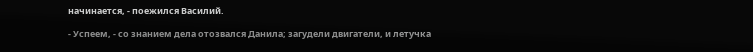начинается, - поежился Василий.

- Успеем, - со знанием дела отозвался Данила; загудели двигатели, и летучка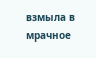взмыла в мрачное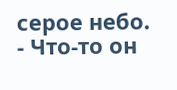серое небо. - Что-то он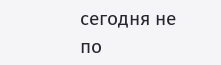сегодня не по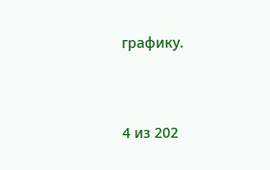графику.



4 из 202